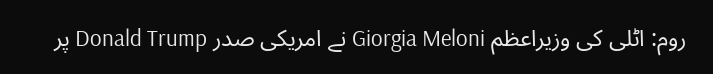روم: اٹلی کی وزیراعظم Giorgia Meloni نے امریکی صدر Donald Trump پر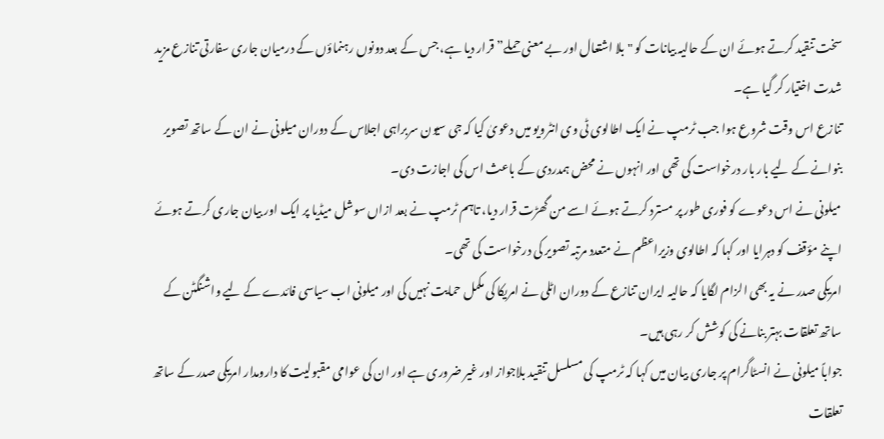سخت تنقید کرتے ہوئے ان کے حالیہ بیانات کو "بلا اشتعال اور بے معنی حملے” قرار دیا ہے، جس کے بعد دونوں رہنماؤں کے درمیان جاری سفارتی تنازع مزید شدت اختیار کر گیا ہے۔
تنازع اس وقت شروع ہوا جب ٹرمپ نے ایک اطالوی ٹی وی انٹرویو میں دعویٰ کیا کہ جی سیون سربراہی اجلاس کے دوران میلونی نے ان کے ساتھ تصویر بنوانے کے لیے بار بار درخواست کی تھی اور انہوں نے محض ہمدردی کے باعث اس کی اجازت دی۔
میلونی نے اس دعوے کو فوری طور پر مسترد کرتے ہوئے اسے من گھڑت قرار دیا، تاہم ٹرمپ نے بعد ازاں سوشل میڈیا پر ایک اور بیان جاری کرتے ہوئے اپنے مؤقف کو دہرایا اور کہا کہ اطالوی وزیراعظم نے متعدد مرتبہ تصویر کی درخواست کی تھی۔
امریکی صدر نے یہ بھی الزام لگایا کہ حالیہ ایران تنازع کے دوران اٹلی نے امریکا کی مکمل حمایت نہیں کی اور میلونی اب سیاسی فائدے کے لیے واشنگٹن کے ساتھ تعلقات بہتر بنانے کی کوشش کر رہی ہیں۔
جواباً میلونی نے انسٹاگرام پر جاری بیان میں کہا کہ ٹرمپ کی مسلسل تنقید بلاجواز اور غیر ضروری ہے اور ان کی عوامی مقبولیت کا دارومدار امریکی صدر کے ساتھ تعلقات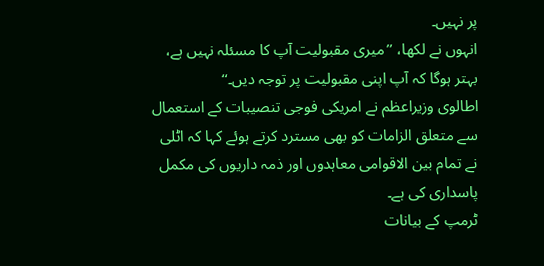پر نہیں۔
انہوں نے لکھا، ’’میری مقبولیت آپ کا مسئلہ نہیں ہے، بہتر ہوگا کہ آپ اپنی مقبولیت پر توجہ دیں۔‘‘
اطالوی وزیراعظم نے امریکی فوجی تنصیبات کے استعمال سے متعلق الزامات کو بھی مسترد کرتے ہوئے کہا کہ اٹلی نے تمام بین الاقوامی معاہدوں اور ذمہ داریوں کی مکمل پاسداری کی ہے۔
ٹرمپ کے بیانات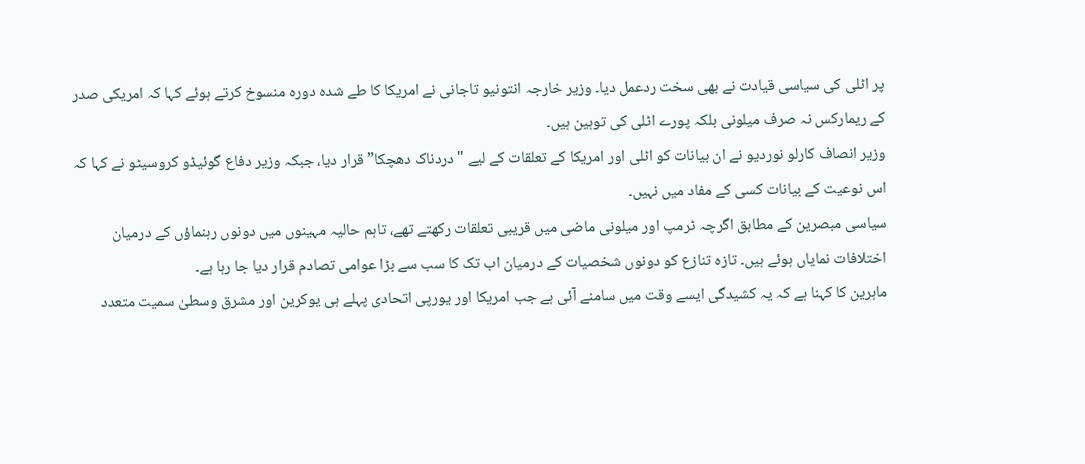پر اٹلی کی سیاسی قیادت نے بھی سخت ردعمل دیا۔ وزیر خارجہ انتونیو تاجانی نے امریکا کا طے شدہ دورہ منسوخ کرتے ہوئے کہا کہ امریکی صدر کے ریمارکس نہ صرف میلونی بلکہ پورے اٹلی کی توہین ہیں۔
وزیر انصاف کارلو نوردیو نے ان بیانات کو اٹلی اور امریکا کے تعلقات کے لیے "دردناک دھچکا” قرار دیا، جبکہ وزیر دفاع گوئیڈو کروسیٹو نے کہا کہ اس نوعیت کے بیانات کسی کے مفاد میں نہیں۔
سیاسی مبصرین کے مطابق اگرچہ ٹرمپ اور میلونی ماضی میں قریبی تعلقات رکھتے تھے، تاہم حالیہ مہینوں میں دونوں رہنماؤں کے درمیان اختلافات نمایاں ہوئے ہیں۔ تازہ تنازع کو دونوں شخصیات کے درمیان اب تک کا سب سے بڑا عوامی تصادم قرار دیا جا رہا ہے۔
ماہرین کا کہنا ہے کہ یہ کشیدگی ایسے وقت میں سامنے آئی ہے جب امریکا اور یورپی اتحادی پہلے ہی یوکرین اور مشرق وسطیٰ سمیت متعدد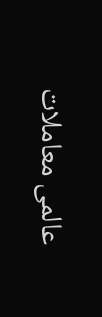عالمی معاملات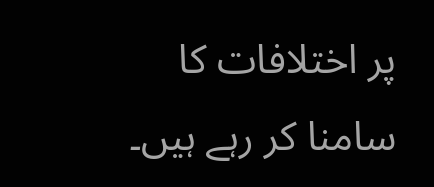پر اختلافات کا سامنا کر رہے ہیں۔